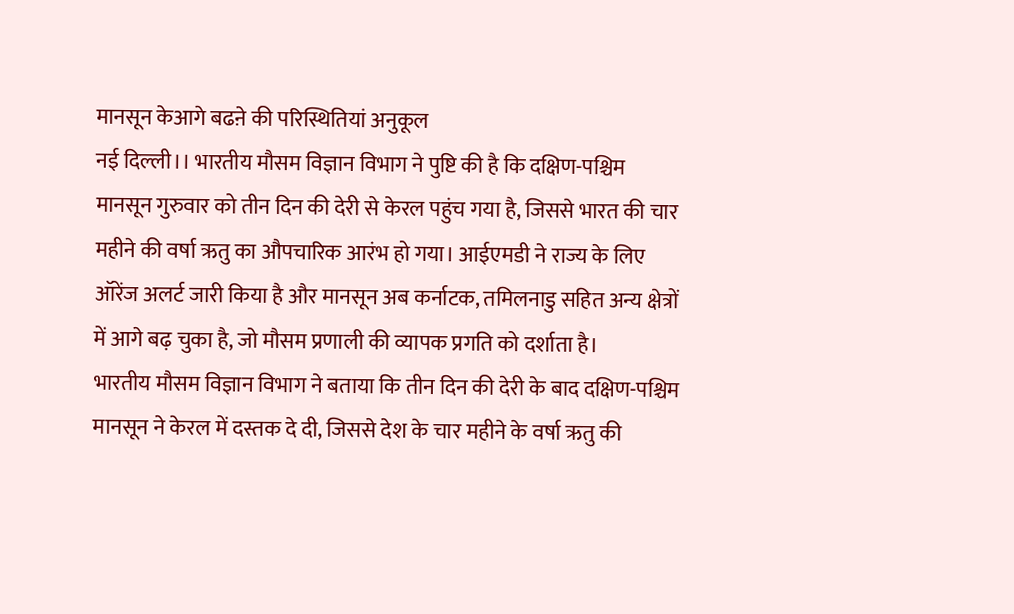मानसून केआगे बढऩे की परिस्थितियां अनुकूल
नई दिल्ली।। भारतीय मौसम विज्ञान विभाग ने पुष्टि की है कि दक्षिण-पश्चिम मानसून गुरुवार को तीन दिन की देरी से केरल पहुंच गया है, जिससे भारत की चार महीने की वर्षा ऋतु का औपचारिक आरंभ हो गया। आईएमडी ने राज्य के लिए ऑरेंज अलर्ट जारी किया है और मानसून अब कर्नाटक, तमिलनाडु सहित अन्य क्षेत्रों में आगे बढ़ चुका है, जो मौसम प्रणाली की व्यापक प्रगति को दर्शाता है।
भारतीय मौसम विज्ञान विभाग ने बताया कि तीन दिन की देरी के बाद दक्षिण-पश्चिम मानसून ने केरल में दस्तक दे दी, जिससे देश के चार महीने के वर्षा ऋतु की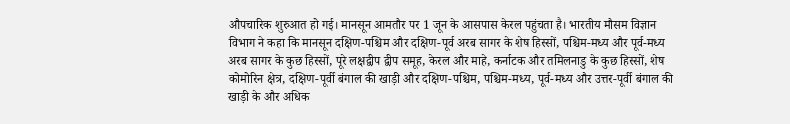औपचारिक शुरुआत हो गई। मानसून आमतौर पर 1 जून के आसपास केरल पहुंचता है। भारतीय मौसम विज्ञान विभाग ने कहा कि मानसून दक्षिण-पश्चिम और दक्षिण-पूर्व अरब सागर के शेष हिस्सों, पश्चिम-मध्य और पूर्व-मध्य अरब सागर के कुछ हिस्सों, पूरे लक्षद्वीप द्वीप समूह, केरल और माहे, कर्नाटक और तमिलनाडु के कुछ हिस्सों, शेष कोमोरिन क्षेत्र, दक्षिण-पूर्वी बंगाल की खाड़ी और दक्षिण-पश्चिम, पश्चिम-मध्य, पूर्व-मध्य और उत्तर-पूर्वी बंगाल की खाड़ी के और अधिक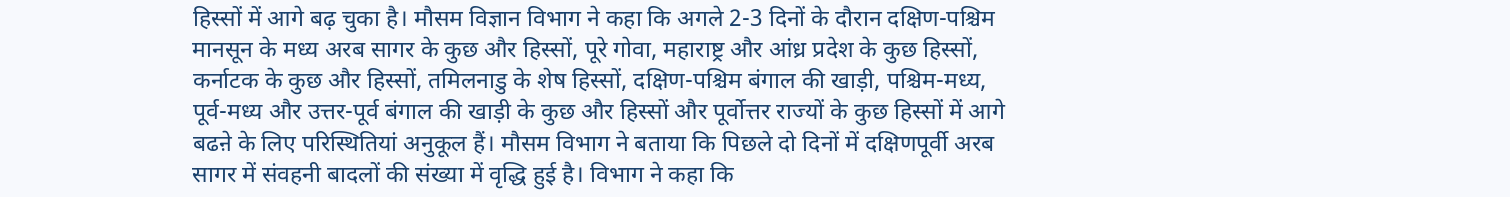हिस्सों में आगे बढ़ चुका है। मौसम विज्ञान विभाग ने कहा कि अगले 2-3 दिनों के दौरान दक्षिण-पश्चिम मानसून के मध्य अरब सागर के कुछ और हिस्सों, पूरे गोवा, महाराष्ट्र और आंध्र प्रदेश के कुछ हिस्सों, कर्नाटक के कुछ और हिस्सों, तमिलनाडु के शेष हिस्सों, दक्षिण-पश्चिम बंगाल की खाड़ी, पश्चिम-मध्य, पूर्व-मध्य और उत्तर-पूर्व बंगाल की खाड़ी के कुछ और हिस्सों और पूर्वोत्तर राज्यों के कुछ हिस्सों में आगे बढऩे के लिए परिस्थितियां अनुकूल हैं। मौसम विभाग ने बताया कि पिछले दो दिनों में दक्षिणपूर्वी अरब सागर में संवहनी बादलों की संख्या में वृद्धि हुई है। विभाग ने कहा कि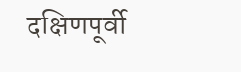दक्षिणपूर्वी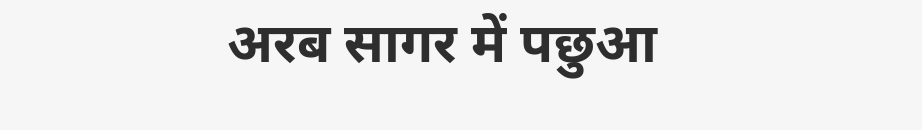अरब सागर में पछुआ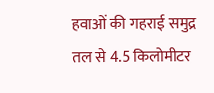हवाओं की गहराई समुद्र तल से 4.5 किलोमीटर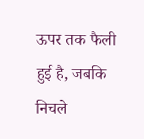ऊपर तक फैली हुई है, जबकि निचले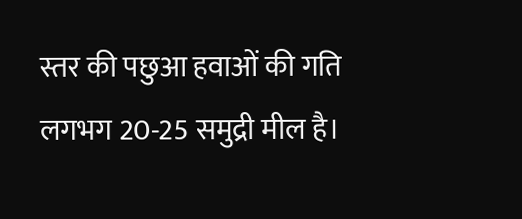स्तर की पछुआ हवाओं की गति लगभग 20-25 समुद्री मील है।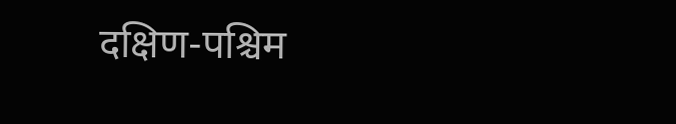दक्षिण-पश्चिम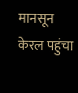मानसून केरल पहुंचा